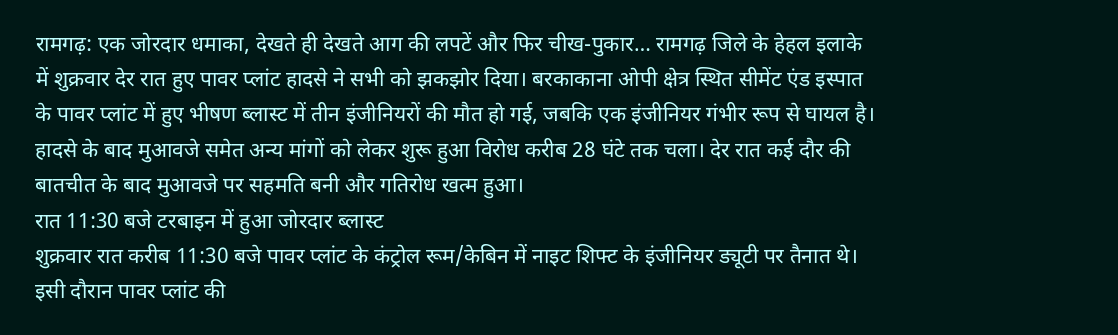रामगढ़: एक जोरदार धमाका, देखते ही देखते आग की लपटें और फिर चीख-पुकार… रामगढ़ जिले के हेहल इलाके में शुक्रवार देर रात हुए पावर प्लांट हादसे ने सभी को झकझोर दिया। बरकाकाना ओपी क्षेत्र स्थित सीमेंट एंड इस्पात के पावर प्लांट में हुए भीषण ब्लास्ट में तीन इंजीनियरों की मौत हो गई, जबकि एक इंजीनियर गंभीर रूप से घायल है। हादसे के बाद मुआवजे समेत अन्य मांगों को लेकर शुरू हुआ विरोध करीब 28 घंटे तक चला। देर रात कई दौर की बातचीत के बाद मुआवजे पर सहमति बनी और गतिरोध खत्म हुआ।
रात 11:30 बजे टरबाइन में हुआ जोरदार ब्लास्ट
शुक्रवार रात करीब 11:30 बजे पावर प्लांट के कंट्रोल रूम/केबिन में नाइट शिफ्ट के इंजीनियर ड्यूटी पर तैनात थे। इसी दौरान पावर प्लांट की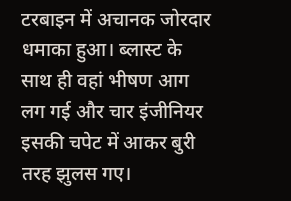टरबाइन में अचानक जोरदार धमाका हुआ। ब्लास्ट के साथ ही वहां भीषण आग लग गई और चार इंजीनियर इसकी चपेट में आकर बुरी तरह झुलस गए।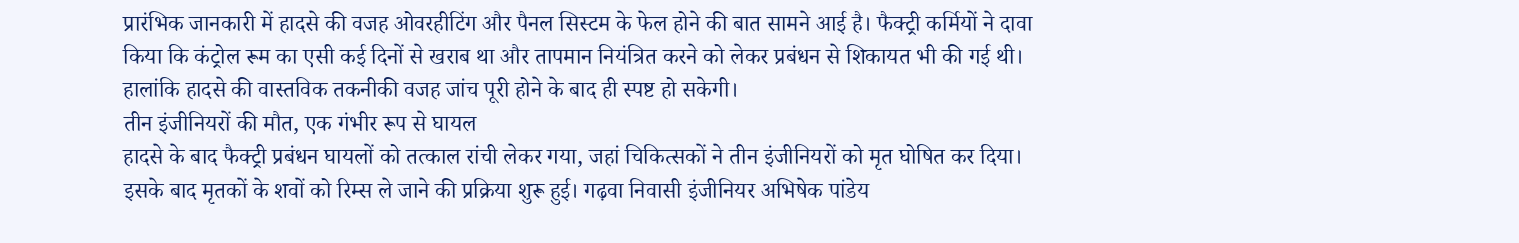प्रारंभिक जानकारी में हादसे की वजह ओवरहीटिंग और पैनल सिस्टम के फेल होने की बात सामने आई है। फैक्ट्री कर्मियों ने दावा किया कि कंट्रोल रूम का एसी कई दिनों से खराब था और तापमान नियंत्रित करने को लेकर प्रबंधन से शिकायत भी की गई थी। हालांकि हादसे की वास्तविक तकनीकी वजह जांच पूरी होने के बाद ही स्पष्ट हो सकेगी।
तीन इंजीनियरों की मौत, एक गंभीर रूप से घायल
हादसे के बाद फैक्ट्री प्रबंधन घायलों को तत्काल रांची लेकर गया, जहां चिकित्सकों ने तीन इंजीनियरों को मृत घोषित कर दिया। इसके बाद मृतकों के शवों को रिम्स ले जाने की प्रक्रिया शुरू हुई। गढ़वा निवासी इंजीनियर अभिषेक पांडेय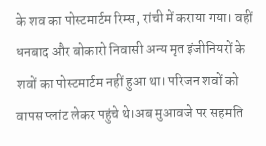के शव का पोस्टमार्टम रिम्स, रांची में कराया गया। वहीं धनबाद और बोकारो निवासी अन्य मृत इंजीनियरों के शवों का पोस्टमार्टम नहीं हुआ था। परिजन शवों को वापस प्लांट लेकर पहुंचे थे।अब मुआवजे पर सहमति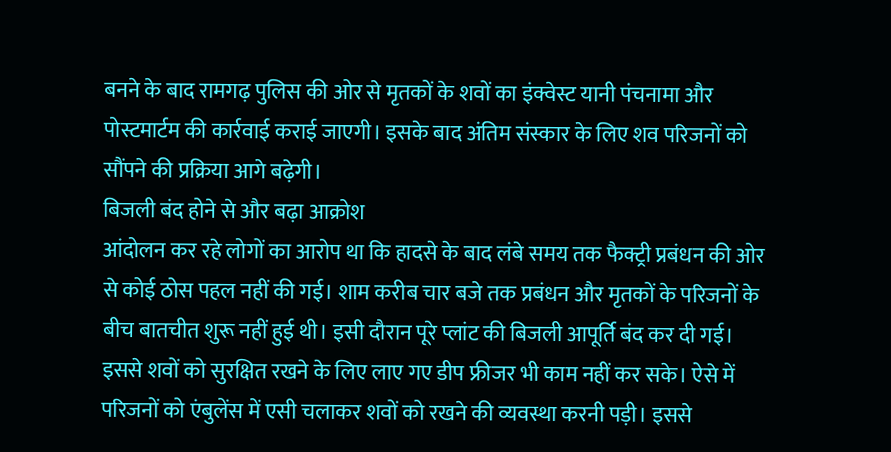बनने के बाद रामगढ़ पुलिस की ओर से मृतकों के शवों का इंक्वेस्ट यानी पंचनामा और पोस्टमार्टम की कार्रवाई कराई जाएगी। इसके बाद अंतिम संस्कार के लिए शव परिजनों को सौंपने की प्रक्रिया आगे बढ़ेगी।
बिजली बंद होने से और बढ़ा आक्रोश
आंदोलन कर रहे लोगों का आरोप था कि हादसे के बाद लंबे समय तक फैक्ट्री प्रबंधन की ओर से कोई ठोस पहल नहीं की गई। शाम करीब चार बजे तक प्रबंधन और मृतकों के परिजनों के बीच बातचीत शुरू नहीं हुई थी। इसी दौरान पूरे प्लांट की बिजली आपूर्ति बंद कर दी गई। इससे शवों को सुरक्षित रखने के लिए लाए गए डीप फ्रीजर भी काम नहीं कर सके। ऐसे में परिजनों को एंबुलेंस में एसी चलाकर शवों को रखने की व्यवस्था करनी पड़ी। इससे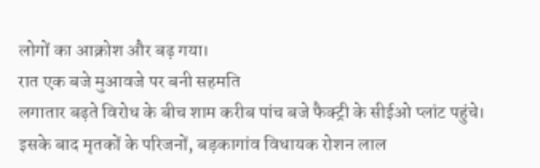लोगों का आक्रोश और बढ़ गया।
रात एक बजे मुआवजे पर बनी सहमति
लगातार बढ़ते विरोध के बीच शाम करीब पांच बजे फैक्ट्री के सीईओ प्लांट पहुंचे। इसके बाद मृतकों के परिजनों, बड़कागांव विधायक रोशन लाल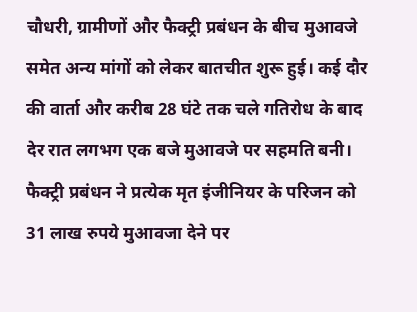चौधरी, ग्रामीणों और फैक्ट्री प्रबंधन के बीच मुआवजे समेत अन्य मांगों को लेकर बातचीत शुरू हुई। कई दौर की वार्ता और करीब 28 घंटे तक चले गतिरोध के बाद देर रात लगभग एक बजे मुआवजे पर सहमति बनी। फैक्ट्री प्रबंधन ने प्रत्येक मृत इंजीनियर के परिजन को 31 लाख रुपये मुआवजा देने पर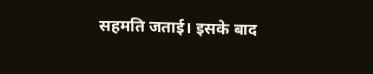सहमति जताई। इसके बाद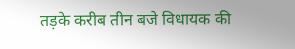तड़के करीब तीन बजे विधायक की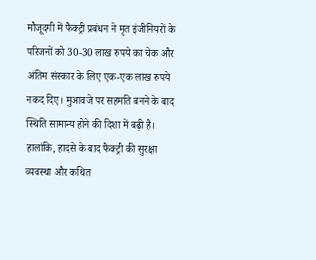मौजूदगी में फैक्ट्री प्रबंधन ने मृत इंजीनियरों के परिजनों को 30-30 लाख रुपये का चेक और अंतिम संस्कार के लिए एक-एक लाख रुपये नकद दिए। मुआवजे पर सहमति बनने के बाद स्थिति सामान्य होने की दिशा में बढ़ी है। हालांकि, हादसे के बाद फैक्ट्री की सुरक्षा व्यवस्था और कथित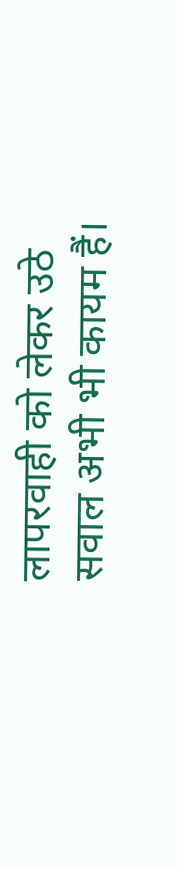लापरवाही को लेकर उठे सवाल अभी भी कायम हैं।